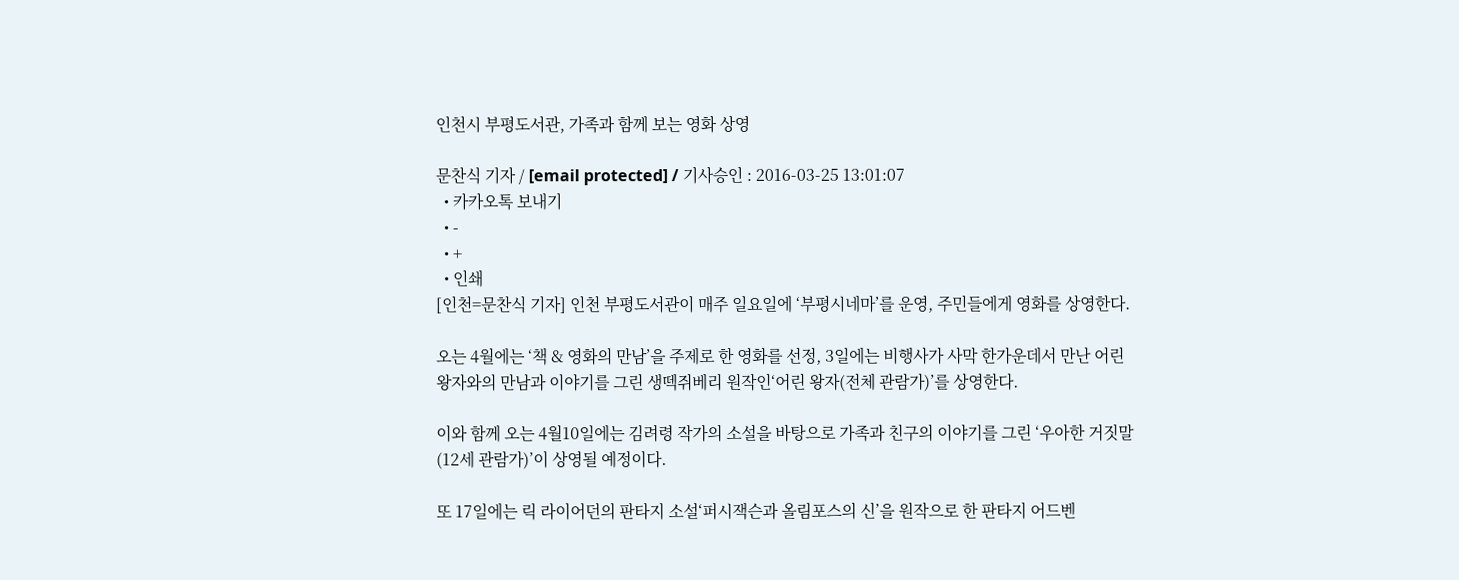인천시 부평도서관, 가족과 함께 보는 영화 상영

문찬식 기자 / [email protected] / 기사승인 : 2016-03-25 13:01:07
  • 카카오톡 보내기
  • -
  • +
  • 인쇄
[인천=문찬식 기자] 인천 부평도서관이 매주 일요일에 ‘부평시네마’를 운영, 주민들에게 영화를 상영한다.

오는 4월에는 ‘책 & 영화의 만남’을 주제로 한 영화를 선정, 3일에는 비행사가 사막 한가운데서 만난 어린왕자와의 만남과 이야기를 그린 생떽쥐베리 원작인‘어린 왕자(전체 관람가)’를 상영한다.

이와 함께 오는 4월10일에는 김려령 작가의 소설을 바탕으로 가족과 친구의 이야기를 그린 ‘우아한 거짓말(12세 관람가)’이 상영될 예정이다.

또 17일에는 릭 라이어던의 판타지 소설‘퍼시잭슨과 올림포스의 신’을 원작으로 한 판타지 어드벤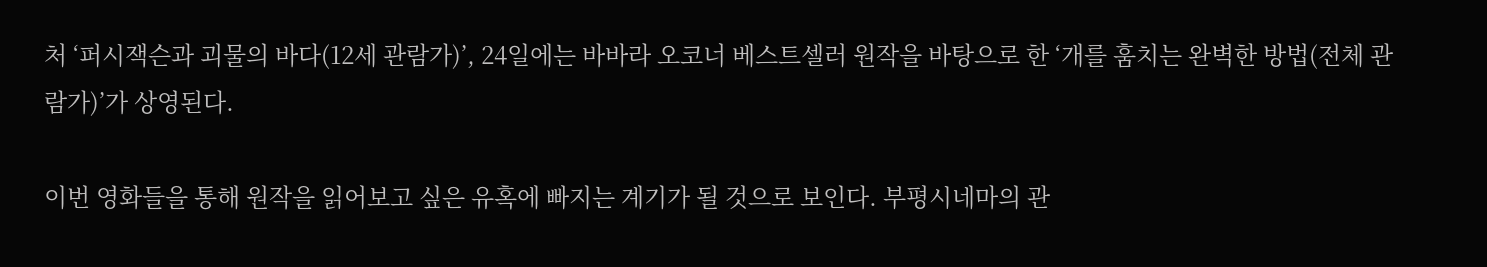처 ‘퍼시잭슨과 괴물의 바다(12세 관람가)’, 24일에는 바바라 오코너 베스트셀러 원작을 바탕으로 한 ‘개를 훔치는 완벽한 방법(전체 관람가)’가 상영된다.

이번 영화들을 통해 원작을 읽어보고 싶은 유혹에 빠지는 계기가 될 것으로 보인다. 부평시네마의 관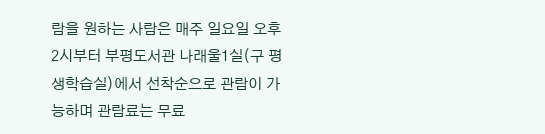람을 원하는 사람은 매주 일요일 오후 2시부터 부평도서관 나래울1실(구 평생학습실)에서 선착순으로 관람이 가능하며 관람료는 무료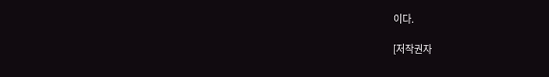이다.

[저작권자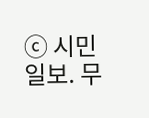ⓒ 시민일보. 무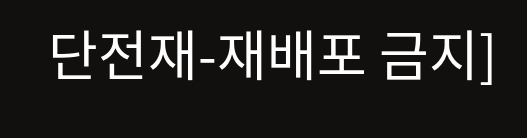단전재-재배포 금지]